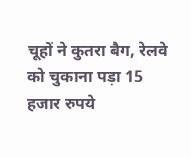चूहों ने कुतरा बैग, रेलवे को चुकाना पड़ा 15 हजार रुपये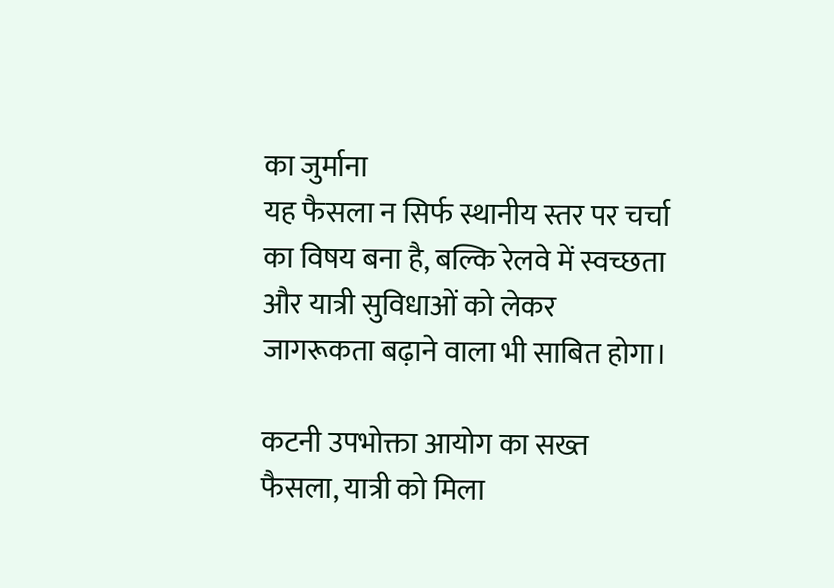का जुर्माना
यह फैसला न सिर्फ स्थानीय स्तर पर चर्चा का विषय बना है, बल्कि रेलवे में स्वच्छता और यात्री सुविधाओं को लेकर जागरूकता बढ़ाने वाला भी साबित होगा।

कटनी उपभोक्ता आयोग का सख्त फैसला, यात्री को मिला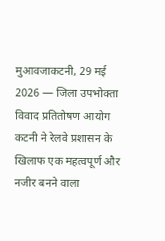मुआवजाकटनी, 29 मई 2026 — जिला उपभोक्ता विवाद प्रतितोषण आयोग कटनी ने रेलवे प्रशासन के खिलाफ एक महत्वपूर्ण और नजीर बनने वाला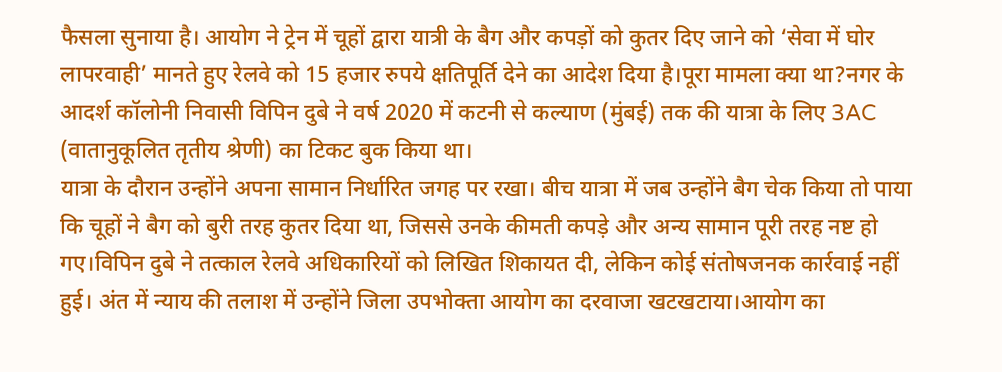फैसला सुनाया है। आयोग ने ट्रेन में चूहों द्वारा यात्री के बैग और कपड़ों को कुतर दिए जाने को ‘सेवा में घोर लापरवाही’ मानते हुए रेलवे को 15 हजार रुपये क्षतिपूर्ति देने का आदेश दिया है।पूरा मामला क्या था?नगर के आदर्श कॉलोनी निवासी विपिन दुबे ने वर्ष 2020 में कटनी से कल्याण (मुंबई) तक की यात्रा के लिए 3AC (वातानुकूलित तृतीय श्रेणी) का टिकट बुक किया था।
यात्रा के दौरान उन्होंने अपना सामान निर्धारित जगह पर रखा। बीच यात्रा में जब उन्होंने बैग चेक किया तो पाया कि चूहों ने बैग को बुरी तरह कुतर दिया था, जिससे उनके कीमती कपड़े और अन्य सामान पूरी तरह नष्ट हो गए।विपिन दुबे ने तत्काल रेलवे अधिकारियों को लिखित शिकायत दी, लेकिन कोई संतोषजनक कार्रवाई नहीं हुई। अंत में न्याय की तलाश में उन्होंने जिला उपभोक्ता आयोग का दरवाजा खटखटाया।आयोग का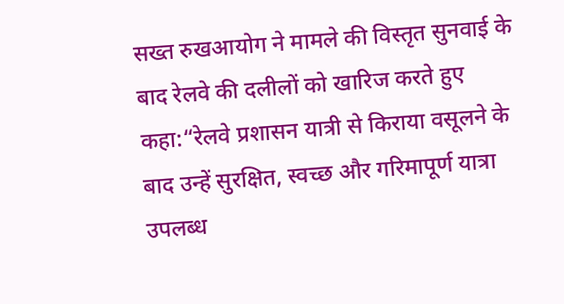सख्त रुखआयोग ने मामले की विस्तृत सुनवाई के बाद रेलवे की दलीलों को खारिज करते हुए कहा:“रेलवे प्रशासन यात्री से किराया वसूलने के बाद उन्हें सुरक्षित, स्वच्छ और गरिमापूर्ण यात्रा उपलब्ध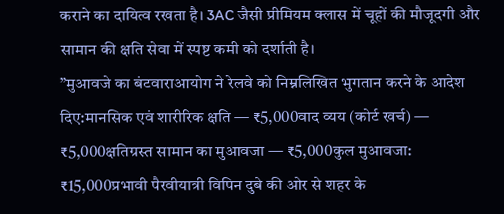कराने का दायित्व रखता है। 3AC जैसी प्रीमियम क्लास में चूहों की मौजूदगी और सामान की क्षति सेवा में स्पष्ट कमी को दर्शाती है।
”मुआवजे का बंटवाराआयोग ने रेलवे को निम्नलिखित भुगतान करने के आदेश दिए:मानसिक एवं शारीरिक क्षति — ₹5,000वाद व्यय (कोर्ट खर्च) — ₹5,000क्षतिग्रस्त सामान का मुआवजा — ₹5,000कुल मुआवजा: ₹15,000प्रभावी पैरवीयात्री विपिन दुबे की ओर से शहर के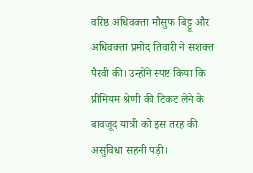वरिष्ठ अधिवक्ता मौसुफ बिट्टू और अधिवक्ता प्रमोद तिवारी ने सशक्त पैरवी की। उन्होंने स्पष्ट किया कि प्रीमियम श्रेणी की टिकट लेने के बावजूद यात्री को इस तरह की असुविधा सहनी पड़ी।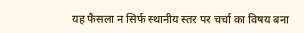यह फैसला न सिर्फ स्थानीय स्तर पर चर्चा का विषय बना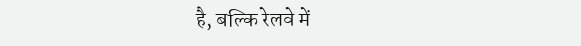है, बल्कि रेलवे में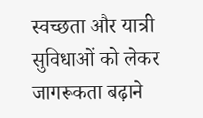स्वच्छता और यात्री सुविधाओं को लेकर जागरूकता बढ़ाने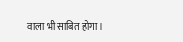वाला भी साबित होगा।